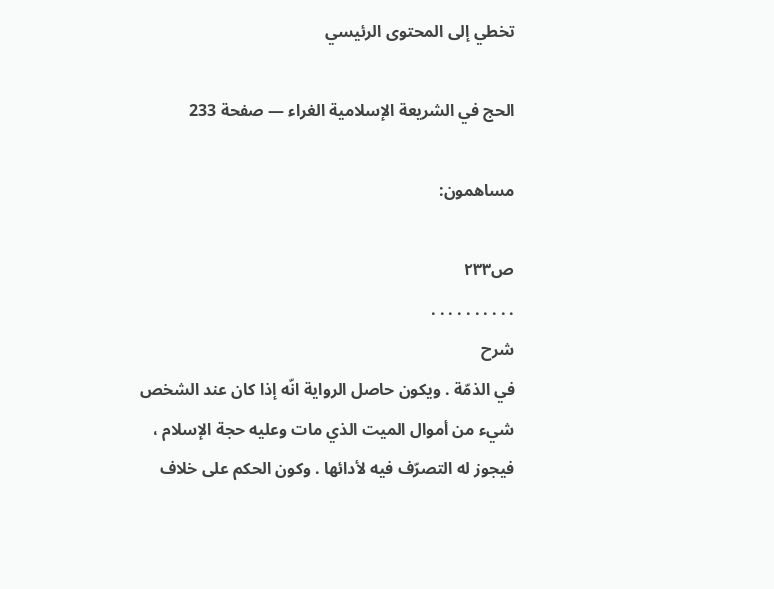تخطي إلى المحتوى الرئيسي

الحج في الشريعة الإسلامية الغراء — صفحة 233

مساهمون:

ص٢٣٣
. . . . . . . . . .
شرح
في الذمّة . ويكون حاصل الرواية انّه إذا كان عند الشخص شيء من أموال الميت الذي مات وعليه حجة الإسلام ، فيجوز له التصرّف فيه لأدائها . وكون الحكم على خلاف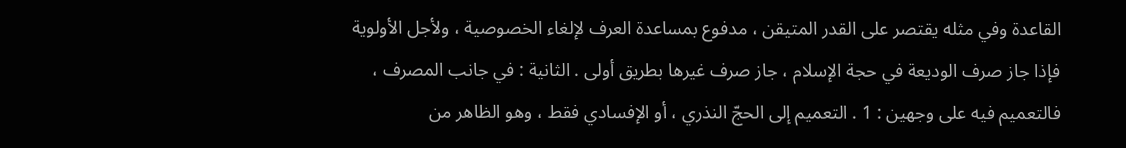القاعدة وفي مثله يقتصر على القدر المتيقن ، مدفوع بمساعدة العرف لإلغاء الخصوصية ، ولأجل الأولوية فإذا جاز صرف الوديعة في حجة الإسلام ، جاز صرف غيرها بطريق أولى . الثانية : في جانب المصرف ، فالتعميم فيه على وجهين : 1 . التعميم إلى الحجّ النذري ، أو الإفسادي فقط ، وهو الظاهر من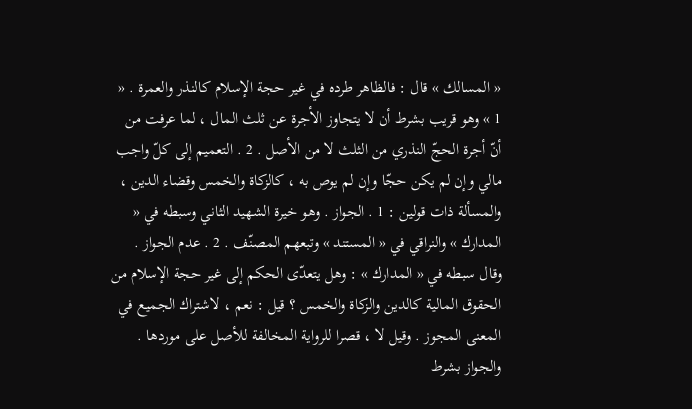« المسالك » قال : فالظاهر طرده في غير حجة الإسلام كالنذر والعمرة . « 1 » وهو قريب بشرط أن لا يتجاوز الأجرة عن ثلث المال ، لما عرفت من أنّ أجرة الحجّ النذري من الثلث لا من الأصل . 2 . التعميم إلى كلّ واجب مالي وإن لم يكن حجّا وإن لم يوص به ، كالزكاة والخمس وقضاء الدين ، والمسألة ذات قولين : 1 . الجواز . وهو خيرة الشهيد الثاني وسبطه في « المدارك » والنراقي في « المستند » وتبعهم المصنّف . 2 . عدم الجواز . وقال سبطه في « المدارك » : وهل يتعدّى الحكم إلى غير حجة الإسلام من الحقوق المالية كالدين والزكاة والخمس ؟ قيل : نعم ، لاشتراك الجميع في المعنى المجوز . وقيل لا ، قصرا للرواية المخالفة للأصل على موردها . والجواز بشرط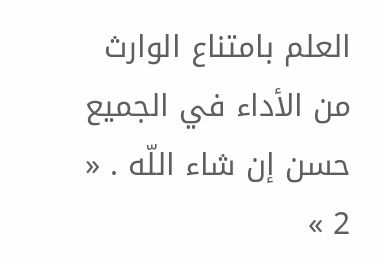العلم بامتناع الوارث من الأداء في الجميع حسن إن شاء اللّه . « 2 »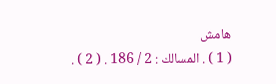هامش
( 1 ) . المسالك : 2 / 186 . ( 2 ) .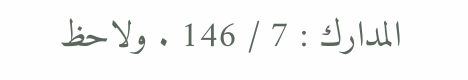المدارك : 7 / 146 . ولاحظ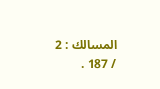المسالك : 2 / 187 .